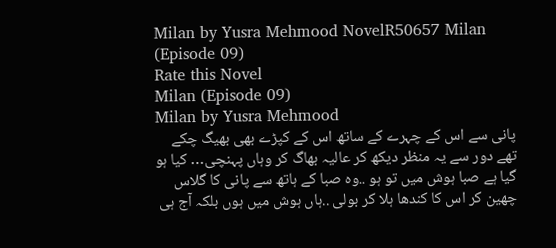Milan by Yusra Mehmood NovelR50657 Milan (Episode 09)
Rate this Novel
Milan (Episode 09)
Milan by Yusra Mehmood
پانی سے اس کے چہرے کے ساتھ اس کے کپڑے بھی بھیگ چکے تھے دور سے یہ منظر دیکھ کر عالیہ بھاگ کر وہاں پہنچی… کیا ہو گیا ہے صبا ہوش میں تو ہو ..وہ صبا کے ہاتھ سے پانی کا گلاس چھین کر اس کا کندھا ہلا کر بولی ..ہاں ہوش میں ہوں بلکہ آج ہی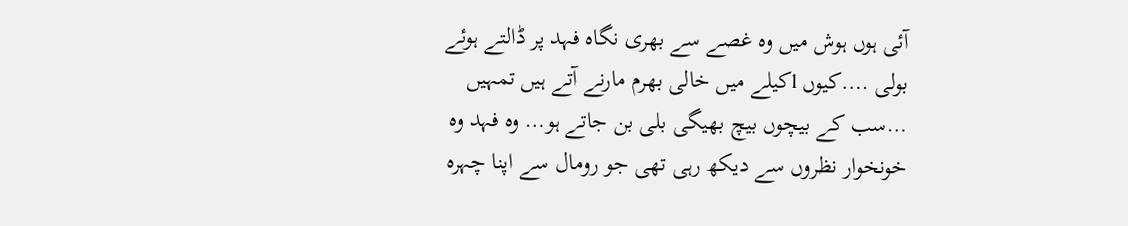آئی ہوں ہوش میں وہ غصے سے بھری نگاہ فہد پر ڈالتے ہوئے بولی ….کیوں lکیلے میں خالی بھرم مارنے آتے ہیں تمہیں …سب کے بیچوں بیچ بھیگی بلی بن جاتے ہو… وہ فہد وہ خونخوار نظروں سے دیکھ رہی تھی جو رومال سے اپنا چہرہ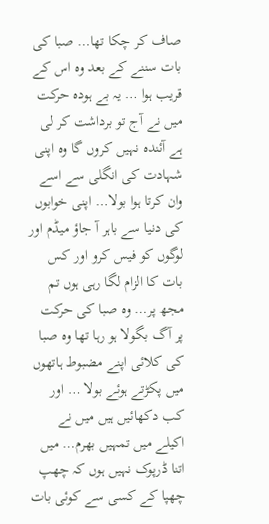صاف کر چکا تھا… صبا کی بات سننے کے بعد وہ اس کے قریب ہوا … یہ بے ہودہ حرکت میں نے آج تو برداشت کر لی ہے آئندہ نہیں کروں گا وہ اپنی شہادت کی انگلی سے اسے وان کرتا ہوا بولا… اپنی خوابوں کی دنیا سے باہر آ جاؤ میڈم اور لوگوں کو فیس کرو اور کس بات کا الزام لگا رہی ہوں تم مجھ پر… وہ صبا کی حرکت پر آگ بگولا ہو رہا تھا وہ صبا کی کلائی اپنے مضبوط ہاتھوں میں پکڑتے ہوئے بولا … اور کب دکھائیں ہیں میں نے اکیلے میں تمہیں بھرم… میں اتنا ڈرپوک نہیں ہوں کہ چھپ چھپا کے کسی سے کوئی بات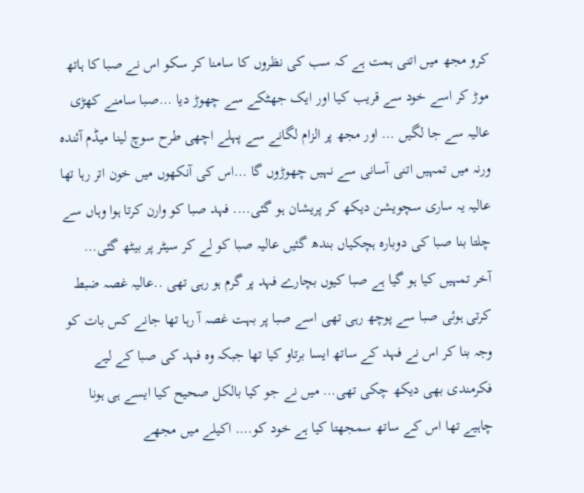کرو مجھ میں اتنی ہمت ہے کہ سب کی نظروں کا سامنا کر سکو اس نے صبا کا ہاتھ موڑ کر اسے خود سے قریب کیا اور ایک جھٹکے سے چھوڑ دیا …صبا سامنے کھڑی عالیہ سے جا لگیں … اور مجھ پر الزام لگانے سے پہلے اچھی طرح سوچ لینا میڈم آئندہ ورنہ میں تمہیں اتنی آسانی سے نہیں چھوڑوں گا …اس کی آنکھوں میں خون اتر رہا تھا عالیہ یہ ساری سچویشن دیکھ کر پریشان ہو گئی…. فہد صبا کو وارن کرتا ہوا وہاں سے چلتا بنا صبا کی دوبارہ ہچکیاں بندھ گئیں عالیہ صبا کو لے کر سیٹر پر بیٹھ گئی…
آخر تمہیں کیا ہو گیا ہے صبا کیوں بچارے فہد پر گرم ہو رہی تھی ..عالیہ غصہ ضبط کرتی ہوئی صبا سے پوچھ رہی تھی اسے صبا پر بہت غصہ آ رہا تھا جانے کس بات کو وجہ بنا کر اس نے فہد کے ساتھ ایسا برتاو کیا تھا جبکہ وہ فہد کی صبا کے لیے فکرمندی بھی دیکھ چکی تھی… میں نے جو کیا بالکل صحیح کیا ایسے ہی ہونا چاہیے تھا اس کے ساتھ سمجھتا کیا ہے خود کو…. اکیلے میں مجھے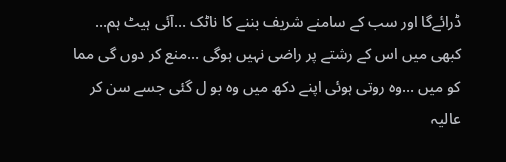ڈرائےگا اور سب کے سامنے شریف بننے کا ناٹک …آئی ہیٹ ہم… کبھی میں اس کے رشتے پر راضی نہیں ہوگی …منع کر دوں گی مما کو میں …وہ روتی ہوئی اپنے دکھ میں وہ بو ل گئی جسے سن کر عالیہ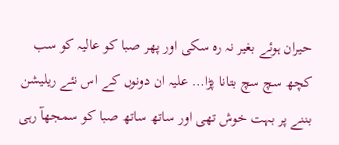حیران ہوئے بغیر نہ رہ سکی اور پھر صبا کو عالیہ کو سب کچھ سچ سچ بتانا پڑا… علیہ ان دونوں کے اس نئے ریلیشن بننے پر بہت خوش تھی اور ساتھ ساتھ صبا کو سمجھآ رہی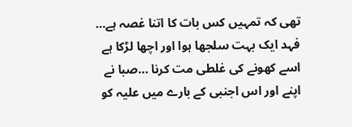تھی کہ تمہیں کس بات کا اتنا غصہ ہے… فہد ایک بہت سلجھا ہوا اور اچھا لڑکا ہے اسے کھونے کی غلطی مت کرنا …صبا نے اپنے اور اس اجنبی کے بارے میں علیہ کو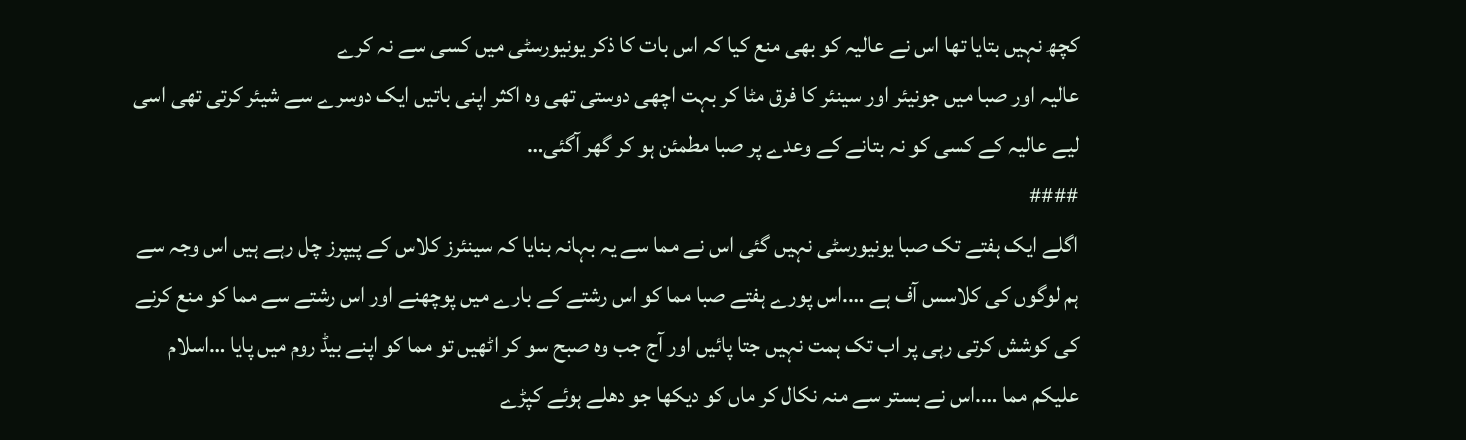کچھ نہیں بتایا تھا اس نے عالیہ کو بھی منع کیا کہ اس بات کا ذکر یونیورسٹی میں کسی سے نہ کرے
عالیہ اور صبا میں جونیئر اور سینئر کا فرق مٹا کر بہت اچھی دوستی تھی وہ اکثر اپنی باتیں ایک دوسرے سے شیئر کرتی تھی اسی لیے عالیہ کے کسی کو نہ بتانے کے وعدے پر صبا مطمئن ہو کر گھر آگئی…
####
اگلے ایک ہفتے تک صبا یونیورسٹی نہیں گئی اس نے مما سے یہ بہانہ بنایا کہ سینئرز کلاس کے پیپرز چل رہے ہیں اس وجہ سے ہم لوگوں کی کلاسس آف ہے ….اس پورے ہفتے صبا مما کو اس رشتے کے بارے میں پوچھنے اور اس رشتے سے مما کو منع کرنے کی کوشش کرتی رہی پر اب تک ہمت نہیں جتا پائیں اور آج جب وہ صبح سو کر اٹھیں تو مما کو اپنے بیڈ روم میں پایا …اسلام علیکم مما ….اس نے بستر سے منہ نکال کر ماں کو دیکھا جو دھلے ہوئے کپڑے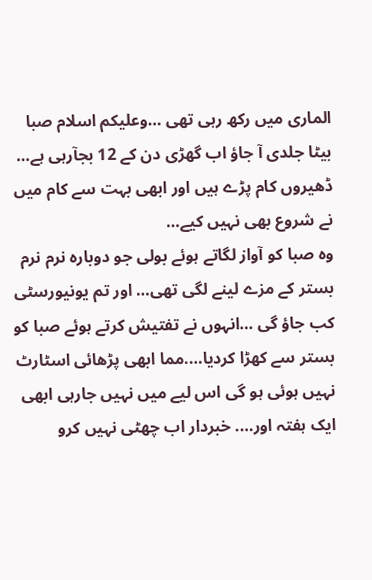الماری میں رکھ رہی تھی …وعلیکم اسلام صبا بیٹا جلدی آ جاؤ اب گھڑی دن کے 12 بجآرہی ہے… ڈھیروں کام پڑے ہیں اور ابھی بہت سے کام میں نے شروع بھی نہیں کیے…
وہ صبا کو آواز لگاتے ہوئے بولی جو دوبارہ نرم نرم بستر کے مزے لینے لگی تھی… اور تم یونیورسٹی کب جاؤ گی …انہوں نے تفتیش کرتے ہوئے صبا کو بستر سے کھڑا کردیا….مما ابھی پڑھائی اسٹارٹ نہیں ہوئی ہو گی اس لیے میں نہیں جارہی ابھی ایک ہفتہ اور…. خبردار اب چھٹی نہیں کرو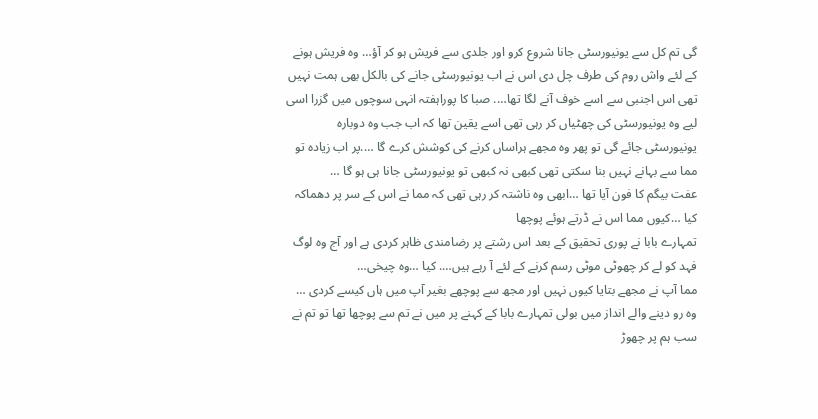گی تم کل سے یونیورسٹی جانا شروع کرو اور جلدی سے فریش ہو کر آؤ… وہ فریش ہونے کے لئے واش روم کی طرف چل دی اس نے اب یونیورسٹی جانے کی بالکل بھی ہمت نہیں تھی اس اجنبی سے اسے خوف آنے لگا تھا…. صبا کا پوراہفتہ انہی سوچوں میں گزرا اسی لیے وہ یونیورسٹی کی چھٹیاں کر رہی تھی اسے یقین تھا کہ اب جب وہ دوبارہ یونیورسٹی جائے گی تو پھر وہ مجھے ہراساں کرنے کی کوشش کرے گا ….پر اب زیادہ تو مما سے بہانے نہیں بنا سکتی تھی کبھی نہ کبھی تو یونیورسٹی جانا ہی ہو گا …
عفت بیگم کا فون آیا تھا …ابھی وہ ناشتہ کر رہی تھی کہ مما نے اس کے سر پر دھماکہ کیا …کیوں مما اس نے ڈرتے ہوئے پوچھا
تمہارے بابا نے پوری تحقیق کے بعد اس رشتے پر رضامندی ظاہر کردی ہے اور آج وہ لوگ فہد کو لے کر چھوٹی موٹی رسم کرنے کے لئے آ رہے ہیں…. کیا …وہ چیخی…
مما آپ نے مجھے بتایا کیوں نہیں اور مجھ سے پوچھے بغیر آپ میں ہاں کیسے کردی … وہ رو دینے والے انداز میں بولی تمہارے بابا کے کہنے پر میں نے تم سے پوچھا تھا تو تم نے سب ہم پر چھوڑ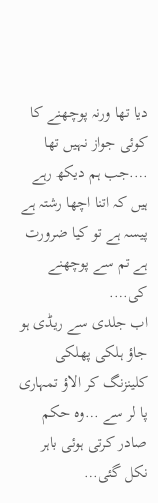دیا تھا ورنہ پوچھنے کا کوئی جواز نہیں تھا ….جب ہم دیکھ رہے ہیں کہ اتنا اچھا رشتہ ہے پیسہ ہے تو کیا ضرورت ہے تم سے پوچھنے کی….
اب جلدی سے ریڈی ہو جاؤ ہلکی پھلکی کلینزنگ کر الاؤ تمہاری پا لر سے …وہ حکم صادر کرتی ہوئی باہر نکل گئی…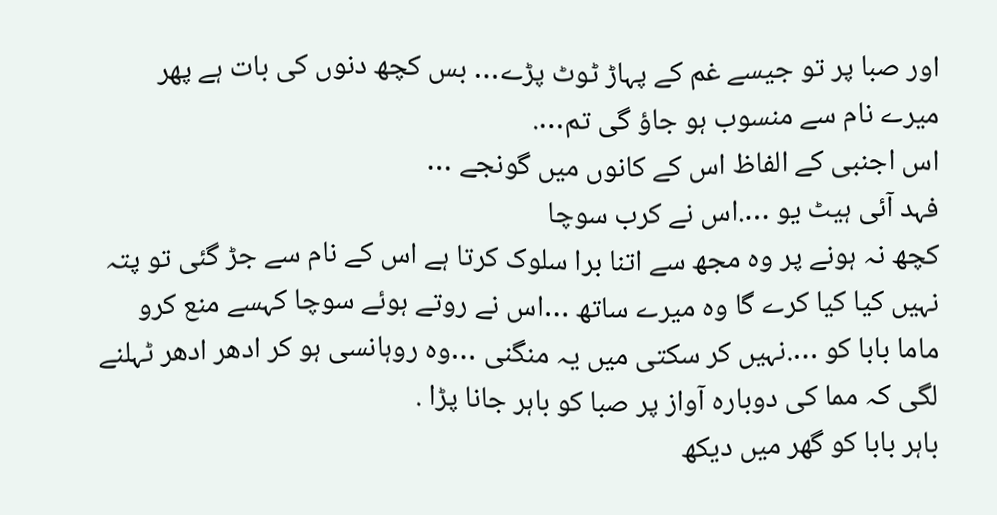اور صبا پر تو جیسے غم کے پہاڑ ٹوٹ پڑے… بس کچھ دنوں کی بات ہے پھر میرے نام سے منسوب ہو جاؤ گی تم….
اس اجنبی کے الفاظ اس کے کانوں میں گونجے …
فہد آئی ہیٹ یو ….اس نے کرب سوچا
کچھ نہ ہونے پر وہ مجھ سے اتنا برا سلوک کرتا ہے اس کے نام سے جڑ گئی تو پتہ نہیں کیا کیا کرے گا وہ میرے ساتھ …اس نے روتے ہوئے سوچا کہسے منع کرو ماما بابا کو ….نہیں کر سکتی میں یہ منگنی …وہ روہانسی ہو کر ادھر ادھر ٹہلنے لگی کہ مما کی دوبارہ آواز پر صبا کو باہر جانا پڑا .
باہر بابا کو گھر میں دیکھ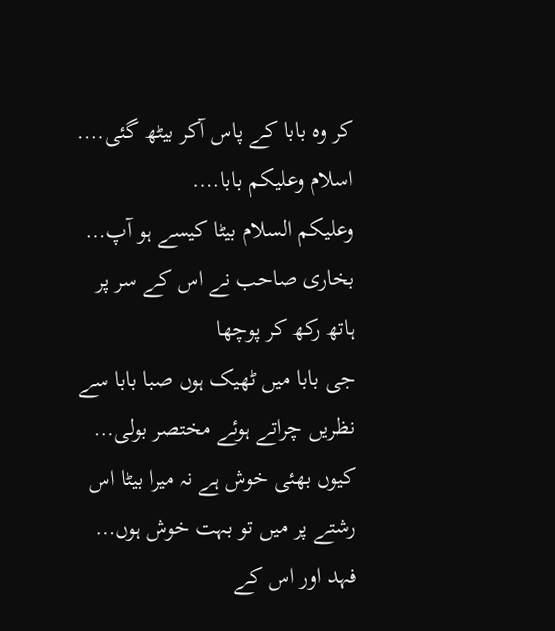کر وہ بابا کے پاس آکر بیٹھ گئی….
اسلام وعلیکم بابا….
وعلیکم السلام بیٹا کیسے ہو آپ… بخاری صاحب نے اس کے سر پر ہاتھ رکھ کر پوچھا
جی بابا میں ٹھیک ہوں صبا بابا سے نظریں چراتے ہوئے مختصر بولی… کیوں بھئی خوش ہے نہ میرا بیٹا اس رشتے پر میں تو بہت خوش ہوں…
فہد اور اس کے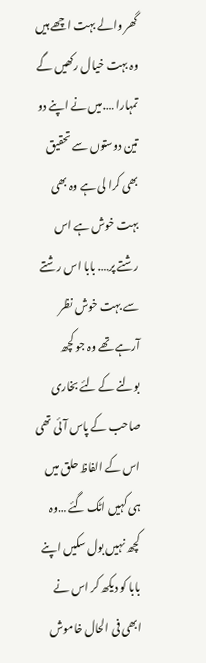گھر والے بہت اچھے ہیں وہ بہت خیال رکھیں گے تمہارا ….میں نے اپنے دو تین دوستوں سے تحقیق بھی کرا لی ہے وہ بھی بہت خوش ہے اس رشتے پر…. بابا اس رشتے سے بہت خوش نظر آرہے تھے وہ جو کچھ بولنے کے لئے بخاری صاحب کے پاس آئی تھی اس کے الفاظ حلق میں ہی کہیں اٹک گئے …وہ کچھ نہیں بول سکیں اپنے بابا کو دیکھ کر اس نے ابھی فی الحال خاموش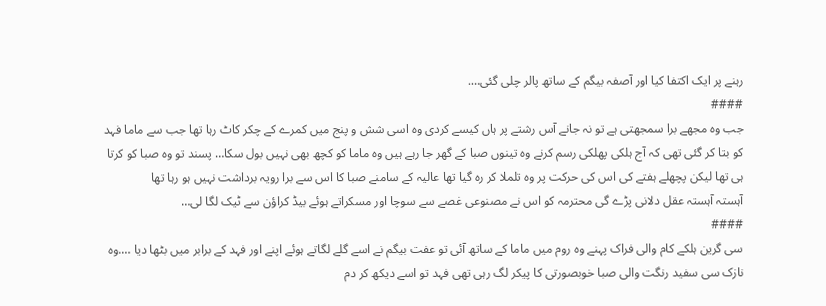رہنے پر ایک اکتفا کیا اور آصفہ بیگم کے ساتھ پالر چلی گئی….
####
جب وہ مجھے برا سمجھتی ہے تو نہ جانے آس رشتے پر ہاں کیسے کردی وہ اسی شش و پنج میں کمرے کے چکر کاٹ رہا تھا جب سے ماما فہد کو بتا کر گئی تھی کہ آج ہلکی پھلکی رسم کرنے وہ تینوں صبا کے گھر جا رہے ہیں وہ ماما کو کچھ بھی نہیں بول سکا… پسند تو وہ صبا کو کرتا ہی تھا لیکن پچھلے ہفتے کی اس کی حرکت پر وہ تلملا کر رہ گیا تھا عالیہ کے سامنے صبا کا اس سے برا رویہ برداشت نہیں ہو رہا تھا
آہستہ آہستہ عقل دلانی پڑے گی محترمہ کو اس نے مصنوعی غصے سے سوچا اور مسکراتے ہوئے بیڈ کراؤن سے ٹیک لگا لی…
####
سی گرین ہلکے کام والی فراک پہنے وہ روم میں ماما کے ساتھ آئی تو عفت بیگم نے اسے گلے لگاتے ہوئے اپنے اور فہد کے برابر میں بٹھا دیا ….وہ نازک سی سفید رنگت والی صبا خوبصورتی کا پیکر لگ رہی تھی فہد تو اسے دیکھ کر دم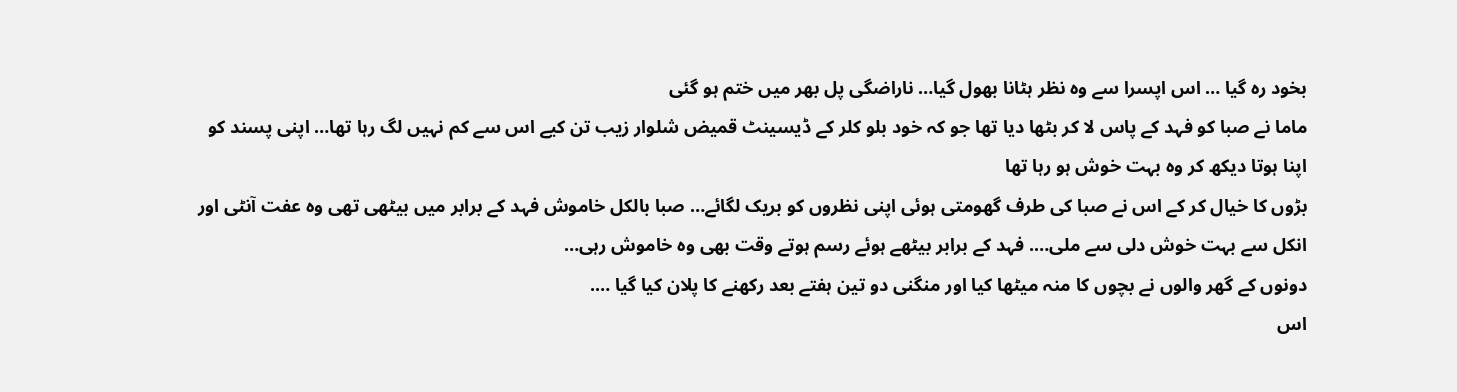بخود رہ گیا … اس اپسرا سے وہ نظر ہٹانا بھول گیا… ناراضگی پل بھر میں ختم ہو گئی
ماما نے صبا کو فہد کے پاس لا کر بٹھا دیا تھا جو کہ خود بلو کلر کے ڈیسینٹ قمیض شلوار زیب تن کیے اس سے کم نہیں لگ رہا تھا… اپنی پسند کو اپنا ہوتا دیکھ کر وہ بہت خوش ہو رہا تھا
بڑوں کا خیال کر کے اس نے صبا کی طرف گھومتی ہوئی اپنی نظروں کو بریک لگائے… صبا بالکل خاموش فہد کے برابر میں بیٹھی تھی وہ عفت آنٹی اور انکل سے بہت خوش دلی سے ملی…. فہد کے برابر بیٹھے ہوئے رسم ہوتے وقت بھی وہ خاموش رہی…
دونوں کے گھر والوں نے بچوں کا منہ میٹھا کیا اور منگنی دو تین ہفتے بعد رکھنے کا پلان کیا گیا ….
اس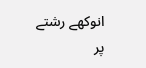انوکھے رشتے پر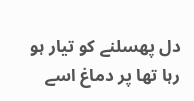دل پھسلنے کو تیار ہو رہا تھا پر دماغ اسے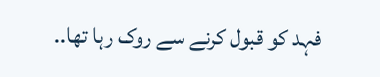فہد کو قبول کرنے سے روک رہا تھا..